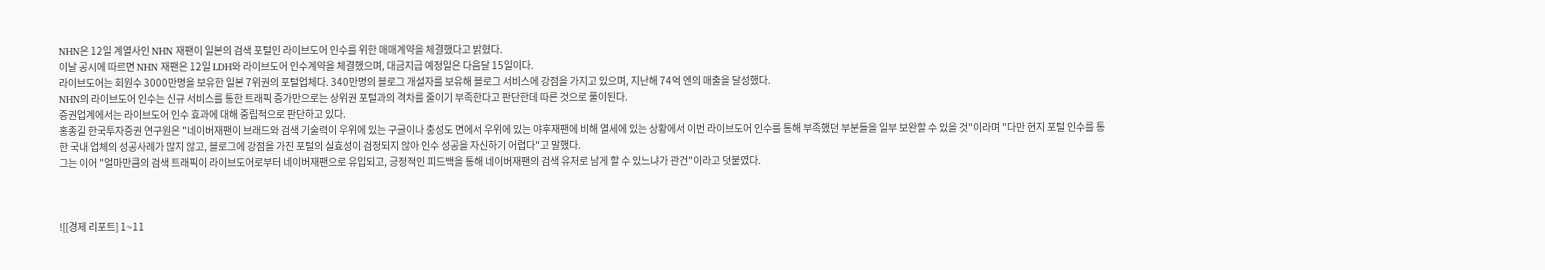NHN은 12일 계열사인 NHN 재팬이 일본의 검색 포털인 라이브도어 인수를 위한 매매계약을 체결했다고 밝혔다.
이날 공시에 따르면 NHN 재팬은 12일 LDH와 라이브도어 인수계약을 체결했으며, 대금지급 예정일은 다음달 15일이다.
라이브도어는 회원수 3000만명을 보유한 일본 7위권의 포털업체다. 340만명의 블로그 개설자를 보유해 블로그 서비스에 강점을 가지고 있으며, 지난해 74억 엔의 매출을 달성했다.
NHN의 라이브도어 인수는 신규 서비스를 통한 트래픽 증가만으로는 상위권 포털과의 격차를 줄이기 부족한다고 판단한데 따른 것으로 풀이된다.
증권업계에서는 라이브도어 인수 효과에 대해 중립적으로 판단하고 있다.
홍종길 한국투자증권 연구원은 "네이버재팬이 브래드와 검색 기술력이 우위에 있는 구글이나 충성도 면에서 우위에 있는 야후재팬에 비해 열세에 있는 상황에서 이번 라이브도어 인수를 통해 부족했던 부분들을 일부 보완할 수 있을 것"이라며 "다만 현지 포털 인수를 통한 국내 업체의 성공사례가 많지 않고, 블로그에 강점을 가진 포털의 실효성이 검정되지 않아 인수 성공을 자신하기 어렵다"고 말했다.
그는 이어 "얼마만큼의 검색 트래픽이 라이브도어로부터 네이버재팬으로 유입되고, 긍정적인 피드백을 통해 네이버재팬의 검색 유저로 남게 할 수 있느냐가 관건"이라고 덧붙였다.



![[경제 리포트] 1~11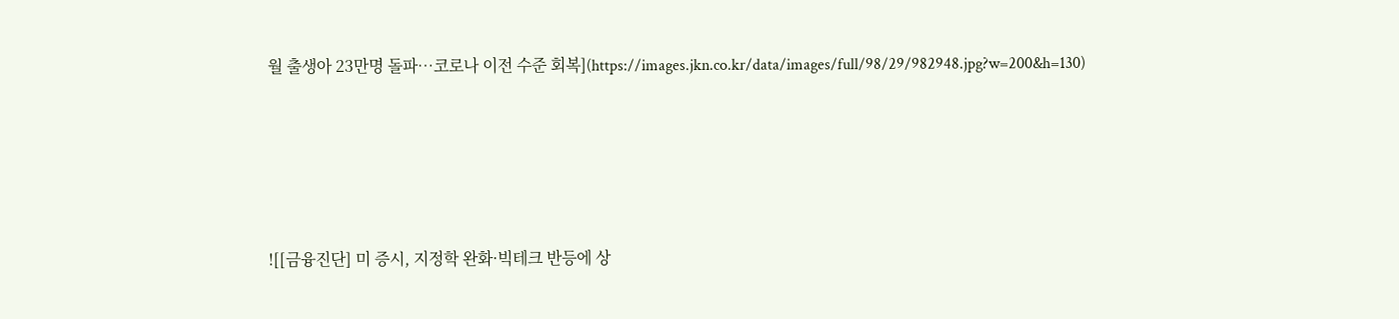월 출생아 23만명 돌파…코로나 이전 수준 회복](https://images.jkn.co.kr/data/images/full/98/29/982948.jpg?w=200&h=130)







![[금융진단] 미 증시, 지정학 완화·빅테크 반등에 상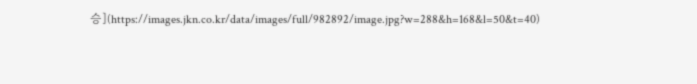승](https://images.jkn.co.kr/data/images/full/982892/image.jpg?w=288&h=168&l=50&t=40)